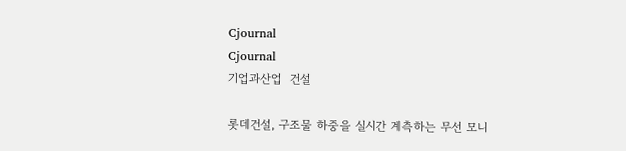Cjournal
Cjournal
기업과산업  건설

롯데건설, 구조물 하중을 실시간 계측하는 무선 모니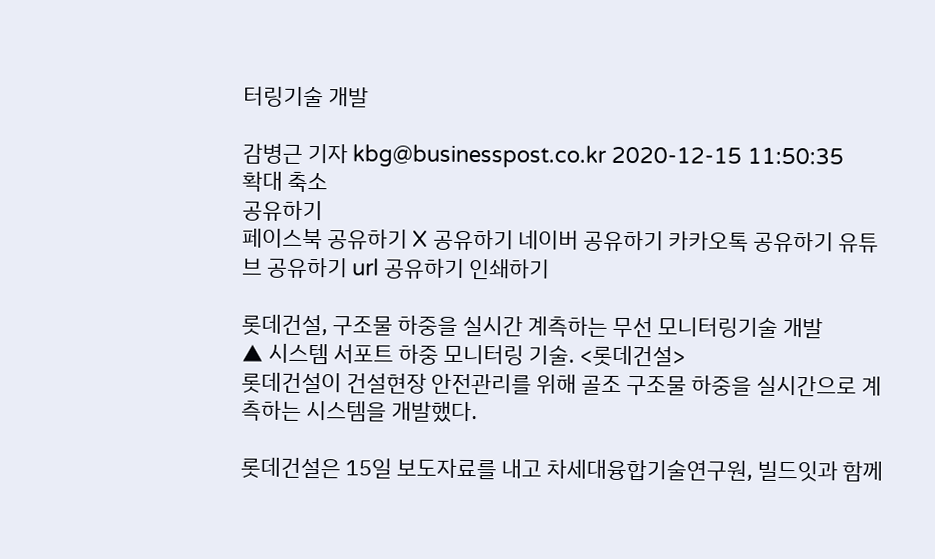터링기술 개발

감병근 기자 kbg@businesspost.co.kr 2020-12-15 11:50:35
확대 축소
공유하기
페이스북 공유하기 X 공유하기 네이버 공유하기 카카오톡 공유하기 유튜브 공유하기 url 공유하기 인쇄하기

롯데건설, 구조물 하중을 실시간 계측하는 무선 모니터링기술 개발
▲ 시스템 서포트 하중 모니터링 기술. <롯데건설>
롯데건설이 건설현장 안전관리를 위해 골조 구조물 하중을 실시간으로 계측하는 시스템을 개발했다.

롯데건설은 15일 보도자료를 내고 차세대융합기술연구원, 빌드잇과 함께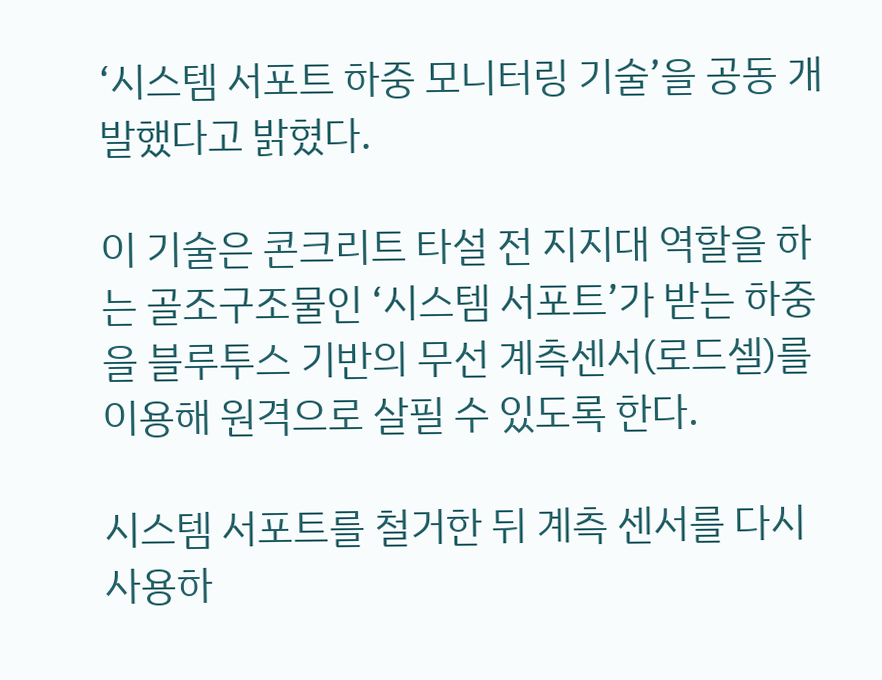‘시스템 서포트 하중 모니터링 기술’을 공동 개발했다고 밝혔다.

이 기술은 콘크리트 타설 전 지지대 역할을 하는 골조구조물인 ‘시스템 서포트’가 받는 하중을 블루투스 기반의 무선 계측센서(로드셀)를 이용해 원격으로 살필 수 있도록 한다.

시스템 서포트를 철거한 뒤 계측 센서를 다시 사용하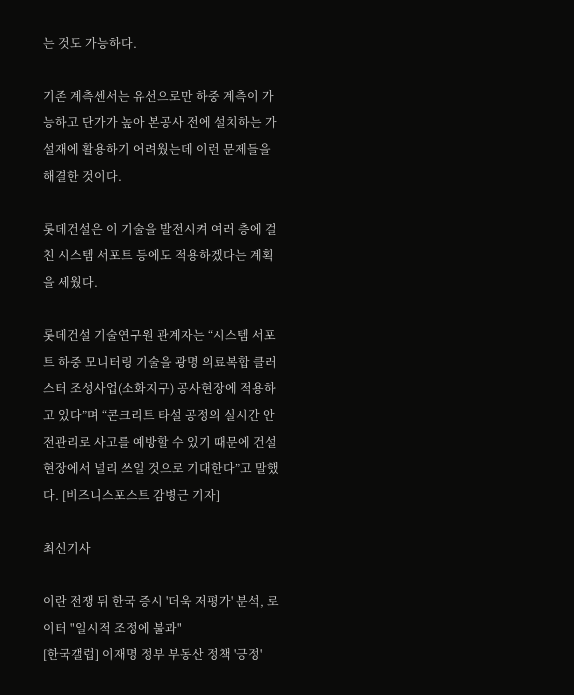는 것도 가능하다.

기존 계측센서는 유선으로만 하중 계측이 가능하고 단가가 높아 본공사 전에 설치하는 가설재에 활용하기 어려웠는데 이런 문제들을 해결한 것이다.

롯데건설은 이 기술을 발전시켜 여러 층에 걸친 시스템 서포트 등에도 적용하겠다는 계획을 세웠다.

롯데건설 기술연구원 관계자는 “시스템 서포트 하중 모니터링 기술을 광명 의료복합 클러스터 조성사업(소화지구) 공사현장에 적용하고 있다”며 “콘크리트 타설 공정의 실시간 안전관리로 사고를 예방할 수 있기 때문에 건설현장에서 널리 쓰일 것으로 기대한다”고 말했다. [비즈니스포스트 감병근 기자]

최신기사

이란 전쟁 뒤 한국 증시 '더욱 저평가' 분석, 로이터 "일시적 조정에 불과"
[한국갤럽] 이재명 정부 부동산 정책 '긍정'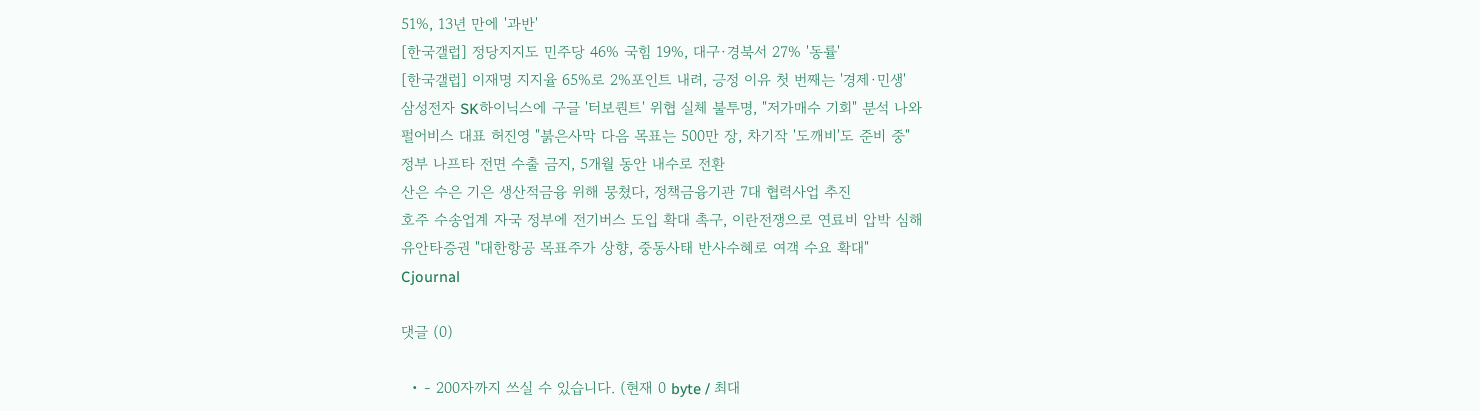51%, 13년 만에 '과반'
[한국갤럽] 정당지지도 민주당 46% 국힘 19%, 대구·경북서 27% '동률'
[한국갤럽] 이재명 지지율 65%로 2%포인트 내려, 긍정 이유 첫 번째는 '경제·민생'
삼성전자 SK하이닉스에 구글 '터보퀀트' 위협 실체 불투명, "저가매수 기회" 분석 나와
펄어비스 대표 허진영 "붉은사막 다음 목표는 500만 장, 차기작 '도깨비'도 준비 중"
정부 나프타 전면 수출 금지, 5개월 동안 내수로 전환
산은 수은 기은 생산적금융 위해 뭉쳤다, 정책금융기관 7대 협력사업 추진
호주 수송업계 자국 정부에 전기버스 도입 확대 촉구, 이란전쟁으로 연료비 압박 심해
유안타증권 "대한항공 목표주가 상향, 중동사태 반사수혜로 여객 수요 확대"
Cjournal

댓글 (0)

  • - 200자까지 쓰실 수 있습니다. (현재 0 byte / 최대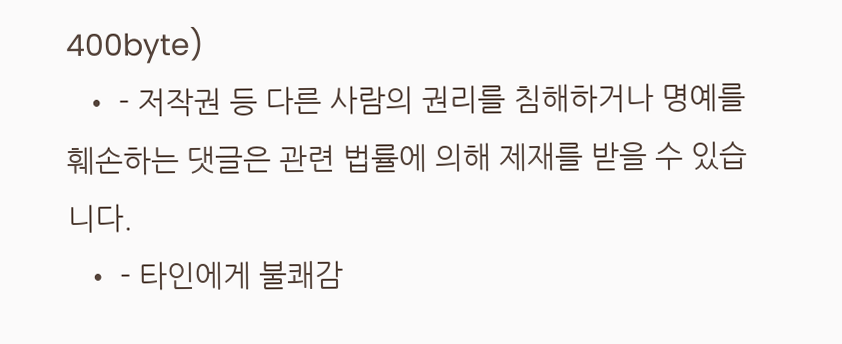400byte)
  • - 저작권 등 다른 사람의 권리를 침해하거나 명예를 훼손하는 댓글은 관련 법률에 의해 제재를 받을 수 있습니다.
  • - 타인에게 불쾌감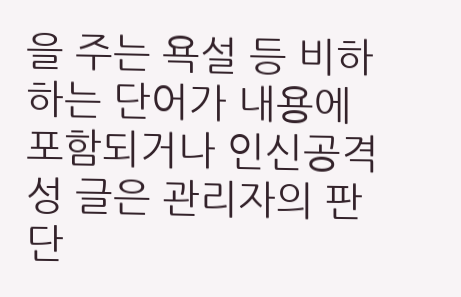을 주는 욕설 등 비하하는 단어가 내용에 포함되거나 인신공격성 글은 관리자의 판단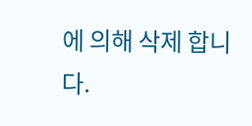에 의해 삭제 합니다.